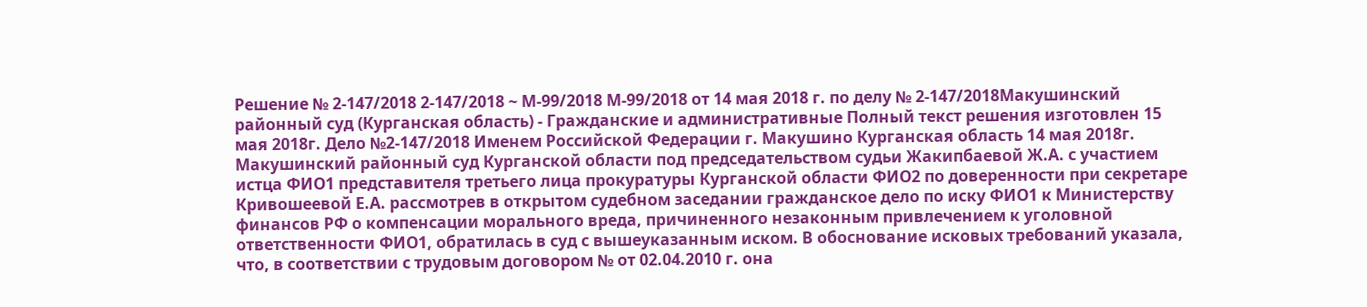Решение № 2-147/2018 2-147/2018 ~ М-99/2018 М-99/2018 от 14 мая 2018 г. по делу № 2-147/2018Макушинский районный суд (Курганская область) - Гражданские и административные Полный текст решения изготовлен 15 мая 2018г. Дело №2-147/2018 Именем Российской Федерации г. Макушино Курганская область 14 мая 2018г. Макушинский районный суд Курганской области под председательством судьи Жакипбаевой Ж.А. с участием истца ФИО1 представителя третьего лица прокуратуры Курганской области ФИО2 по доверенности при секретаре Кривошеевой Е.А. рассмотрев в открытом судебном заседании гражданское дело по иску ФИО1 к Министерству финансов РФ о компенсации морального вреда, причиненного незаконным привлечением к уголовной ответственности ФИО1, обратилась в суд с вышеуказанным иском. В обоснование исковых требований указала, что, в соответствии с трудовым договором № от 02.04.2010 г. она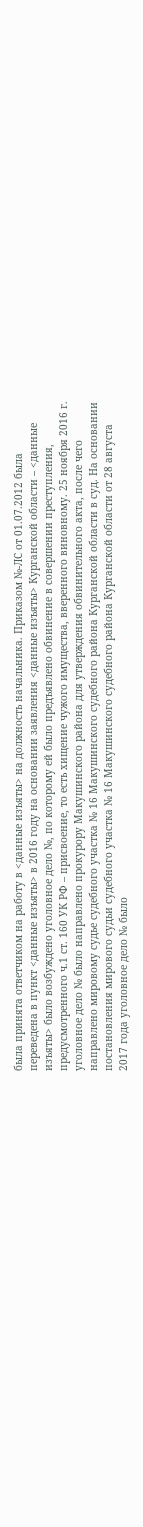была принята ответчиком на работу в <данные изъяты> на должность начальника. Приказом №-ЛС от 01.07.2012 была переведена в пункт <данные изъяты> в 2016 году на основании заявления <данные изъяты> Курганской области – <данные изъяты> было возбуждено уголовное дело №, по которому ей было предъявлено обвинение в совершении преступления, предусмотренного ч.1 ст. 160 УК РФ – присвоение, то есть хищение чужого имущества, вверенного виновному. 25 ноября 2016 г. уголовное дело № было направлено прокурору Макушинского района для утверждения обвинительного акта, после чего направлено мировому судье судебного участка № 16 Макушинского судебного района Курганской области в суд. На основании постановления мирового судьи судебного участка № 16 Макушинского судебного района Курганской области от 28 августа 2017 года уголовное дело № было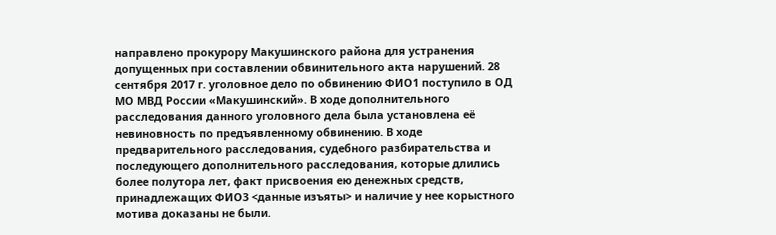направлено прокурору Макушинского района для устранения допущенных при составлении обвинительного акта нарушений. 28 сентября 2017 г. уголовное дело по обвинению ФИО1 поступило в ОД МО МВД России «Макушинский». В ходе дополнительного расследования данного уголовного дела была установлена её невиновность по предъявленному обвинению. В ходе предварительного расследования, судебного разбирательства и последующего дополнительного расследования, которые длились более полутора лет, факт присвоения ею денежных средств, принадлежащих ФИО3 <данные изъяты> и наличие у нее корыстного мотива доказаны не были.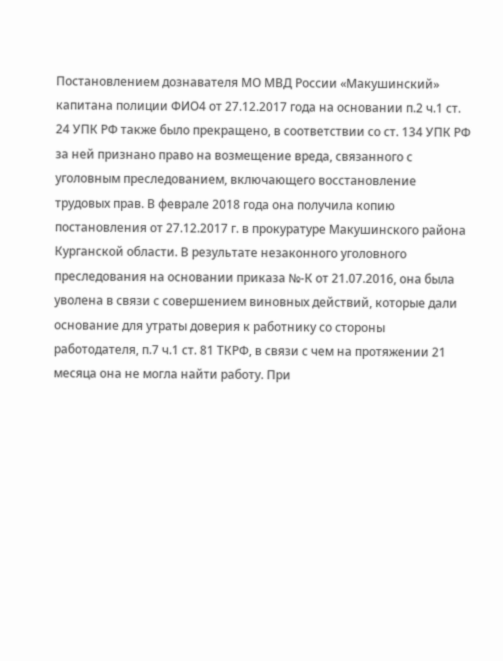Постановлением дознавателя МО МВД России «Макушинский» капитана полиции ФИО4 от 27.12.2017 года на основании п.2 ч.1 ст. 24 УПК РФ также было прекращено, в соответствии со ст. 134 УПК РФ за ней признано право на возмещение вреда, связанного с уголовным преследованием, включающего восстановление трудовых прав. В феврале 2018 года она получила копию постановления от 27.12.2017 г. в прокуратуре Макушинского района Курганской области. В результате незаконного уголовного преследования на основании приказа №-К от 21.07.2016, она была уволена в связи с совершением виновных действий, которые дали основание для утраты доверия к работнику со стороны работодателя, п.7 ч.1 ст. 81 ТКРФ, в связи с чем на протяжении 21 месяца она не могла найти работу. При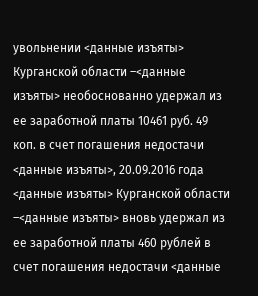увольнении <данные изъяты> Курганской области –<данные изъяты> необоснованно удержал из ее заработной платы 10461 руб. 49 коп. в счет погашения недостачи <данные изъяты>, 20.09.2016 года <данные изъяты> Курганской области –<данные изъяты> вновь удержал из ее заработной платы 460 рублей в счет погашения недостачи <данные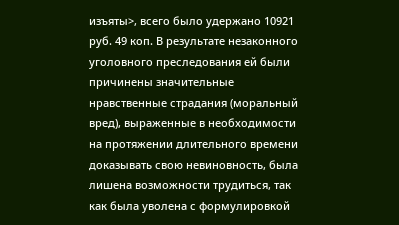изъяты>, всего было удержано 10921 руб. 49 коп. В результате незаконного уголовного преследования ей были причинены значительные нравственные страдания (моральный вред), выраженные в необходимости на протяжении длительного времени доказывать свою невиновность, была лишена возможности трудиться, так как была уволена с формулировкой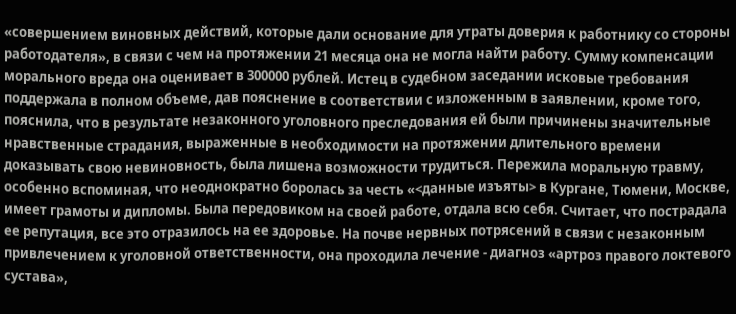«совершением виновных действий, которые дали основание для утраты доверия к работнику со стороны работодателя», в связи с чем на протяжении 21 месяца она не могла найти работу. Сумму компенсации морального вреда она оценивает в 300000 рублей. Истец в судебном заседании исковые требования поддержала в полном объеме, дав пояснение в соответствии с изложенным в заявлении, кроме того, пояснила, что в результате незаконного уголовного преследования ей были причинены значительные нравственные страдания, выраженные в необходимости на протяжении длительного времени доказывать свою невиновность, была лишена возможности трудиться. Пережила моральную травму, особенно вспоминая, что неоднократно боролась за честь «<данные изъяты> в Кургане, Тюмени, Москве, имеет грамоты и дипломы. Была передовиком на своей работе, отдала всю себя. Считает, что пострадала ее репутация, все это отразилось на ее здоровье. На почве нервных потрясений в связи с незаконным привлечением к уголовной ответственности, она проходила лечение - диагноз «артроз правого локтевого сустава»,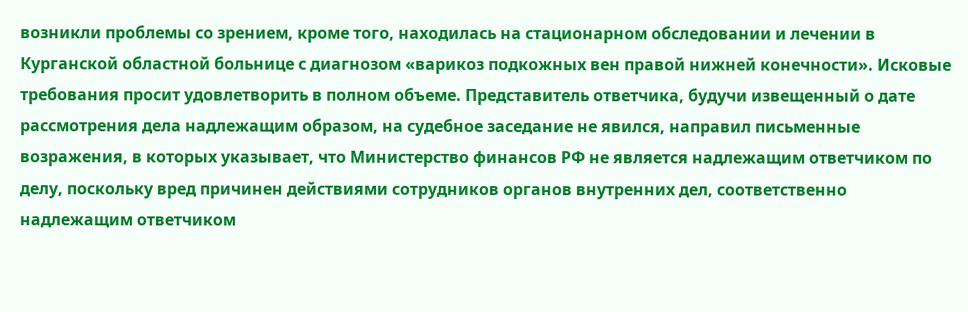возникли проблемы со зрением, кроме того, находилась на стационарном обследовании и лечении в Курганской областной больнице с диагнозом «варикоз подкожных вен правой нижней конечности». Исковые требования просит удовлетворить в полном объеме. Представитель ответчика, будучи извещенный о дате рассмотрения дела надлежащим образом, на судебное заседание не явился, направил письменные возражения, в которых указывает, что Министерство финансов РФ не является надлежащим ответчиком по делу, поскольку вред причинен действиями сотрудников органов внутренних дел, соответственно надлежащим ответчиком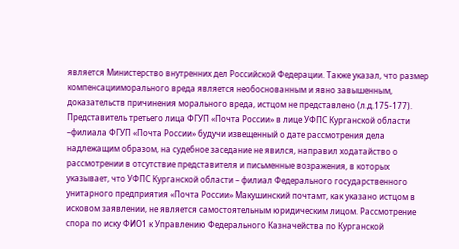является Министерство внутренних дел Российской Федерации. Также указал, что размер компенсацииморального вреда является необоснованным и явно завышенным, доказательств причинения морального вреда, истцом не представлено (л.д.175-177). Представитель третьего лица ФГУП «Почта России» в лице УФПС Курганской области –филиала ФГУП «Почта России» будучи извещенный о дате рассмотрения дела надлежащим образом, на судебное заседание не явился, направил ходатайство о рассмотрении в отсутствие представителя и письменные возражения, в которых указывает, что УФПС Курганской области – филиал Федерального государственного унитарного предприятия «Почта России» Макушинский почтамт, как указано истцом в исковом заявлении, не является самостоятельным юридическим лицом. Рассмотрение спора по иску ФИО1 к Управлению Федерального Казначейства по Курганской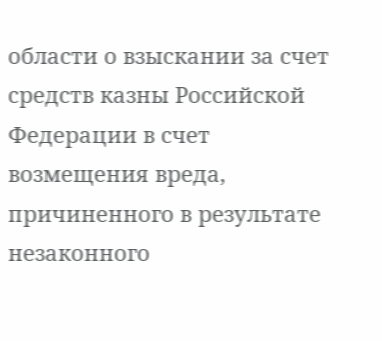области о взыскании за счет средств казны Российской Федерации в счет возмещения вреда, причиненного в результате незаконного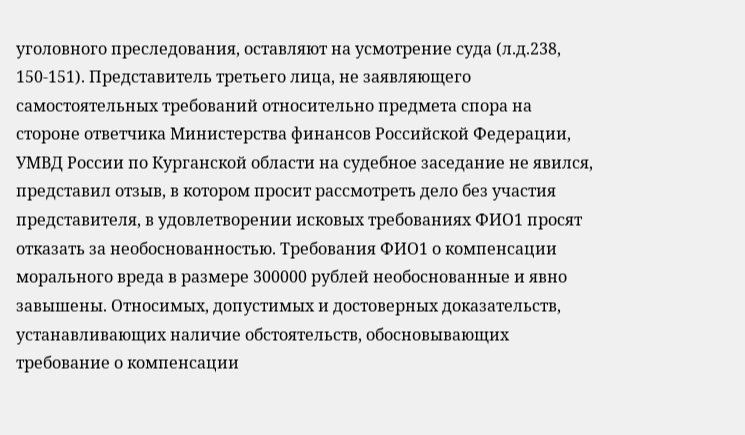уголовного преследования, оставляют на усмотрение суда (л.д.238, 150-151). Представитель третьего лица, не заявляющего самостоятельных требований относительно предмета спора на стороне ответчика Министерства финансов Российской Федерации, УМВД России по Курганской области на судебное заседание не явился, представил отзыв, в котором просит рассмотреть дело без участия представителя, в удовлетворении исковых требованиях ФИО1 просят отказать за необоснованностью. Требования ФИО1 о компенсации морального вреда в размере 300000 рублей необоснованные и явно завышены. Относимых, допустимых и достоверных доказательств, устанавливающих наличие обстоятельств, обосновывающих требование о компенсации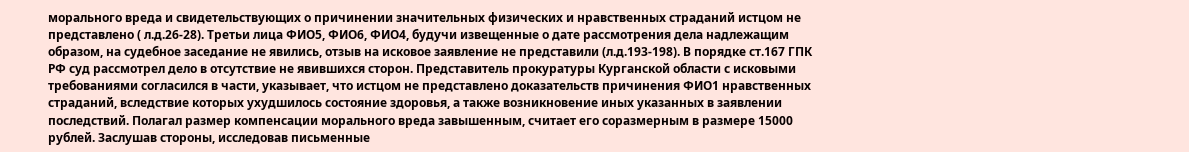морального вреда и свидетельствующих о причинении значительных физических и нравственных страданий истцом не представлено ( л.д.26-28). Третьи лица ФИО5, ФИО6, ФИО4, будучи извещенные о дате рассмотрения дела надлежащим образом, на судебное заседание не явились, отзыв на исковое заявление не представили (л.д.193-198). В порядке ст.167 ГПК РФ суд рассмотрел дело в отсутствие не явившихся сторон. Представитель прокуратуры Курганской области с исковыми требованиями согласился в части, указывает, что истцом не представлено доказательств причинения ФИО1 нравственных страданий, вследствие которых ухудшилось состояние здоровья, а также возникновение иных указанных в заявлении последствий. Полагал размер компенсации морального вреда завышенным, считает его соразмерным в размере 15000 рублей. Заслушав стороны, исследовав письменные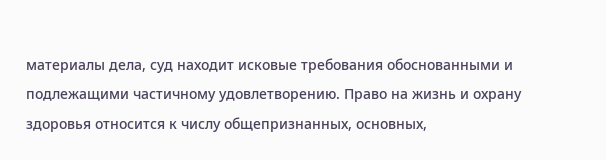материалы дела, суд находит исковые требования обоснованными и подлежащими частичному удовлетворению. Право на жизнь и охрану здоровья относится к числу общепризнанных, основных,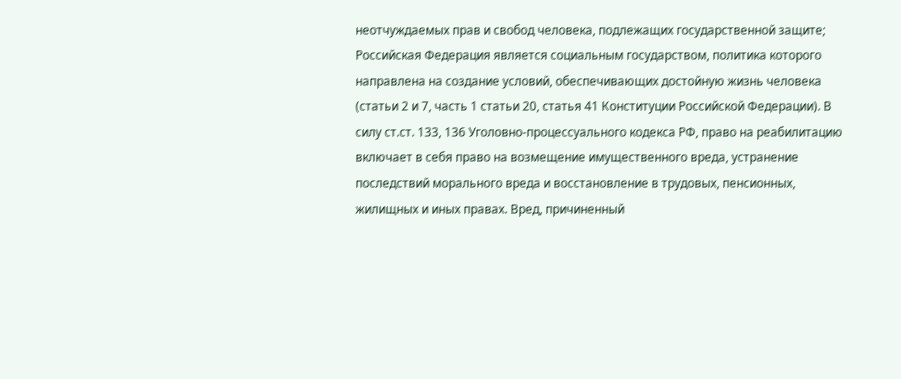неотчуждаемых прав и свобод человека, подлежащих государственной защите; Российская Федерация является социальным государством, политика которого направлена на создание условий, обеспечивающих достойную жизнь человека (статьи 2 и 7, часть 1 статьи 20, статья 41 Конституции Российской Федерации). В силу ст.ст. 133, 136 Уголовно-процессуального кодекса РФ, право на реабилитацию включает в себя право на возмещение имущественного вреда, устранение последствий морального вреда и восстановление в трудовых, пенсионных, жилищных и иных правах. Вред, причиненный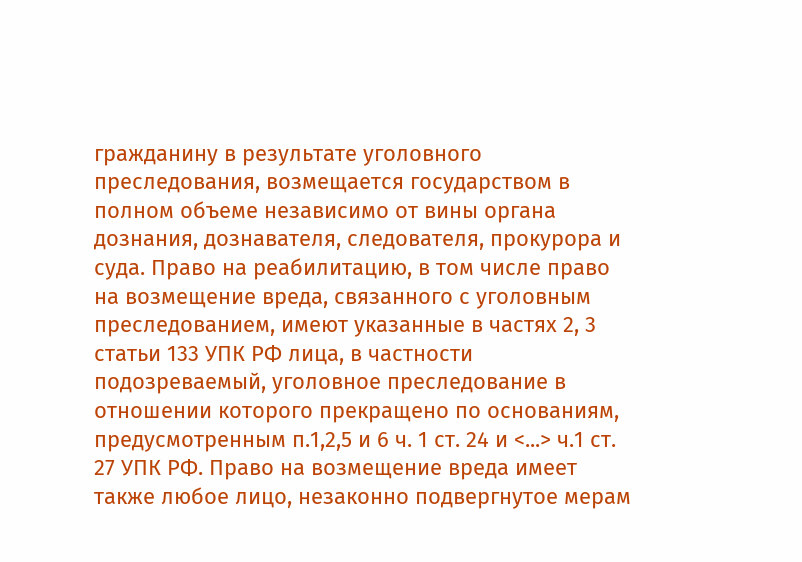гражданину в результате уголовного преследования, возмещается государством в полном объеме независимо от вины органа дознания, дознавателя, следователя, прокурора и суда. Право на реабилитацию, в том числе право на возмещение вреда, связанного с уголовным преследованием, имеют указанные в частях 2, 3 статьи 133 УПК РФ лица, в частности подозреваемый, уголовное преследование в отношении которого прекращено по основаниям, предусмотренным п.1,2,5 и 6 ч. 1 ст. 24 и <...> ч.1 ст. 27 УПК РФ. Право на возмещение вреда имеет также любое лицо, незаконно подвергнутое мерам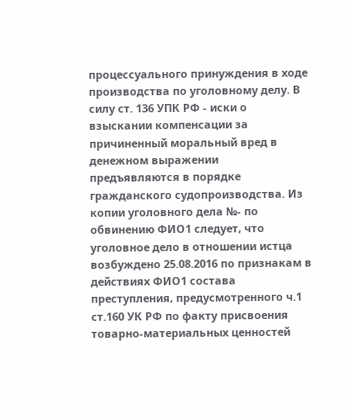процессуального принуждения в ходе производства по уголовному делу. В силу ст. 136 УПК РФ - иски о взыскании компенсации за причиненный моральный вред в денежном выражении предъявляются в порядке гражданского судопроизводства. Из копии уголовного дела №- по обвинению ФИО1 следует, что уголовное дело в отношении истца возбуждено 25.08.2016 по признакам в действиях ФИО1 состава преступления, предусмотренного ч.1 ст.160 УК РФ по факту присвоения товарно-материальных ценностей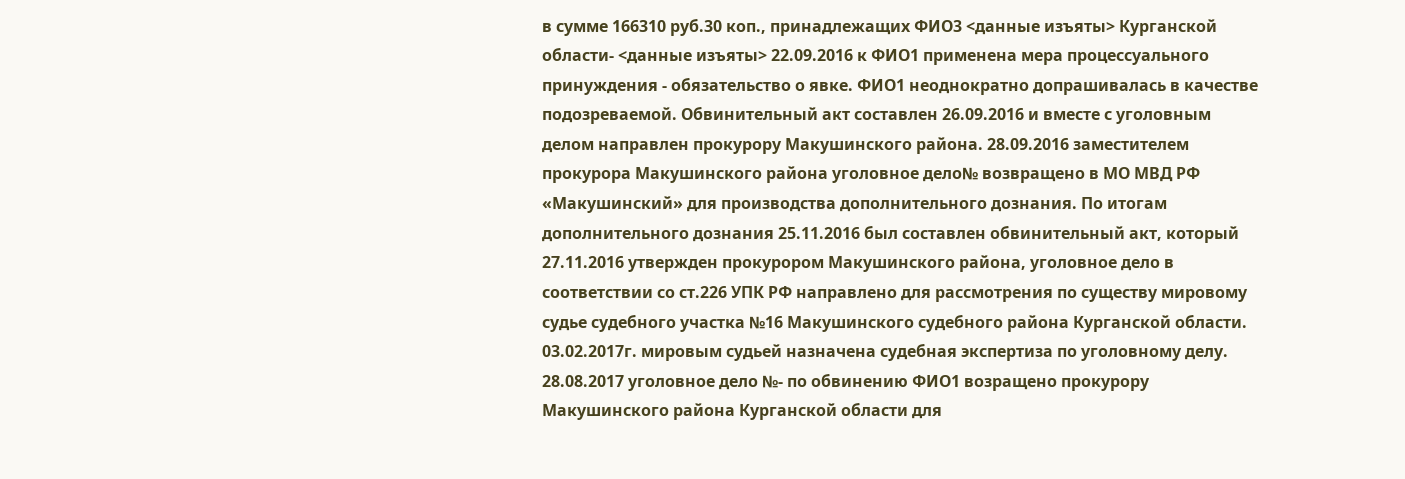в сумме 166310 руб.30 коп., принадлежащих ФИО3 <данные изъяты> Курганской области- <данные изъяты> 22.09.2016 к ФИО1 применена мера процессуального принуждения - обязательство о явке. ФИО1 неоднократно допрашивалась в качестве подозреваемой. Обвинительный акт составлен 26.09.2016 и вместе с уголовным делом направлен прокурору Макушинского района. 28.09.2016 заместителем прокурора Макушинского района уголовное дело№ возвращено в МО МВД РФ «Макушинский» для производства дополнительного дознания. По итогам дополнительного дознания 25.11.2016 был составлен обвинительный акт, который 27.11.2016 утвержден прокурором Макушинского района, уголовное дело в соответствии со ст.226 УПК РФ направлено для рассмотрения по существу мировому судье судебного участка №16 Макушинского судебного района Курганской области. 03.02.2017г. мировым судьей назначена судебная экспертиза по уголовному делу. 28.08.2017 уголовное дело №- по обвинению ФИО1 возращено прокурору Макушинского района Курганской области для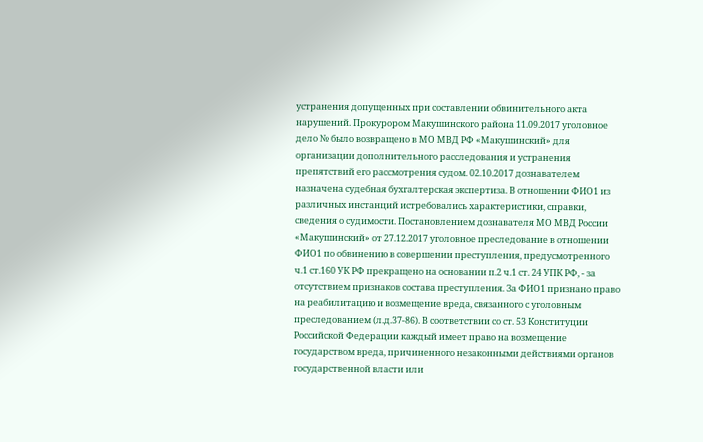устранения допущенных при составлении обвинительного акта нарушений. Прокурором Макушинского района 11.09.2017 уголовное дело № было возвращено в МО МВД РФ «Макушинский» для организации дополнительного расследования и устранения препятствий его рассмотрения судом. 02.10.2017 дознавателем назначена судебная бухгалтерская экспертиза. В отношении ФИО1 из различных инстанций истребовались характеристики, справки, сведения о судимости. Постановлением дознавателя МО МВД России «Макушинский» от 27.12.2017 уголовное преследование в отношении ФИО1 по обвинению в совершении преступления, предусмотренного ч.1 ст.160 УК РФ прекращено на основании п.2 ч.1 ст. 24 УПК РФ, - за отсутствием признаков состава преступления. За ФИО1 признано право на реабилитацию и возмещение вреда, связанного с уголовным преследованием (л.д.37-86). В соответствии со ст. 53 Конституции Российской Федерации каждый имеет право на возмещение государством вреда, причиненного незаконными действиями органов государственной власти или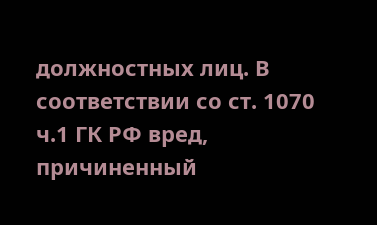должностных лиц. В соответствии со ст. 1070 ч.1 ГК РФ вред, причиненный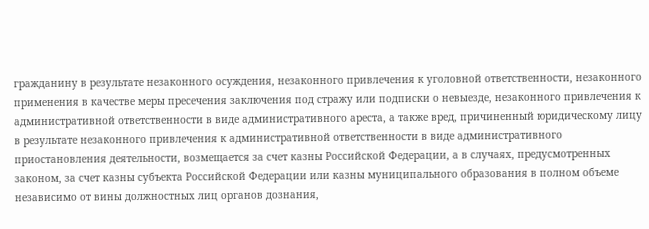гражданину в результате незаконного осуждения, незаконного привлечения к уголовной ответственности, незаконного применения в качестве меры пресечения заключения под стражу или подписки о невыезде, незаконного привлечения к административной ответственности в виде административного ареста, а также вред, причиненный юридическому лицу в результате незаконного привлечения к административной ответственности в виде административного приостановления деятельности, возмещается за счет казны Российской Федерации, а в случаях, предусмотренных законом, за счет казны субъекта Российской Федерации или казны муниципального образования в полном объеме независимо от вины должностных лиц органов дознания,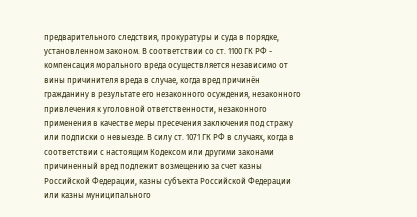предварительного следствия, прокуратуры и суда в порядке, установленном законом. В соответствии со ст. 1100 ГК РФ - компенсация морального вреда осуществляется независимо от вины причинителя вреда в случае, когда вред причинён гражданину в результате его незаконного осуждения, незаконного привлечения к уголовной ответственности, незаконного применения в качестве меры пресечения заключения под стражу или подписки о невыезде. В силу ст. 1071 ГК РФ в случаях, когда в соответствии с настоящим Кодексом или другими законами причиненный вред подлежит возмещению за счет казны Российской Федерации, казны субъекта Российской Федерации или казны муниципального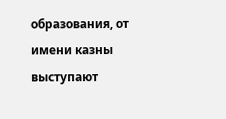образования, от имени казны выступают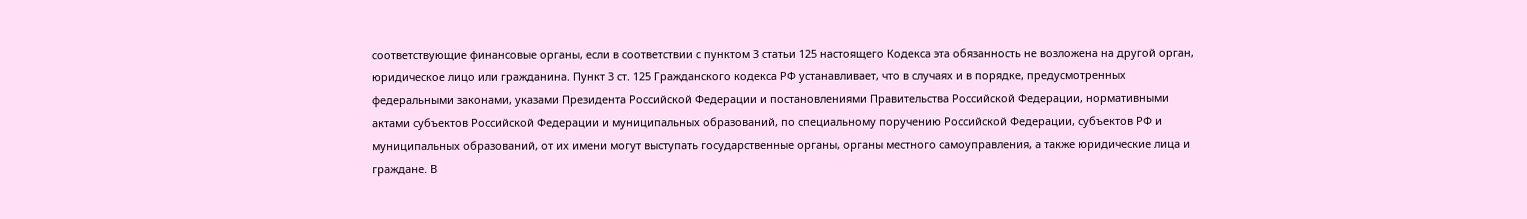соответствующие финансовые органы, если в соответствии с пунктом 3 статьи 125 настоящего Кодекса эта обязанность не возложена на другой орган, юридическое лицо или гражданина. Пункт 3 ст. 125 Гражданского кодекса РФ устанавливает, что в случаях и в порядке, предусмотренных федеральными законами, указами Президента Российской Федерации и постановлениями Правительства Российской Федерации, нормативными актами субъектов Российской Федерации и муниципальных образований, по специальному поручению Российской Федерации, субъектов РФ и муниципальных образований, от их имени могут выступать государственные органы, органы местного самоуправления, а также юридические лица и граждане. В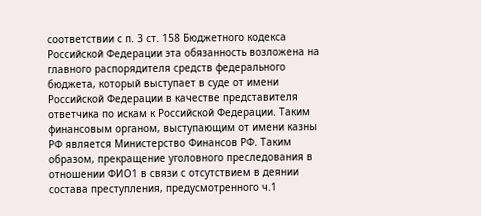соответствии с п. 3 ст. 158 Бюджетного кодекса Российской Федерации эта обязанность возложена на главного распорядителя средств федерального бюджета, который выступает в суде от имени Российской Федерации в качестве представителя ответчика по искам к Российской Федерации. Таким финансовым органом, выступающим от имени казны РФ является Министерство Финансов РФ. Таким образом, прекращение уголовного преследования в отношении ФИО1 в связи с отсутствием в деянии состава преступления, предусмотренного ч.1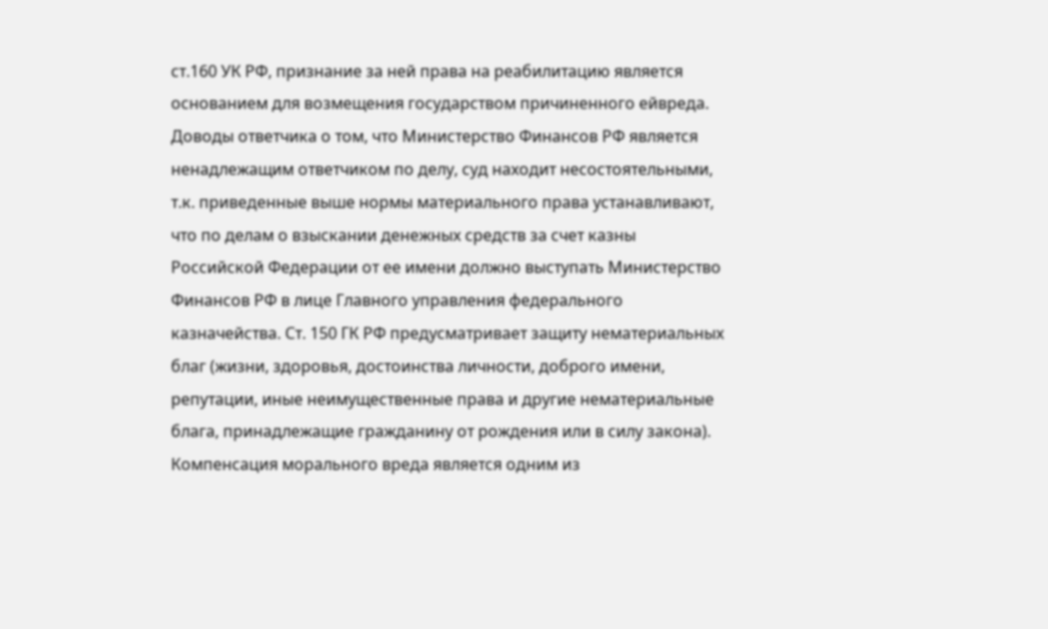ст.160 УК РФ, признание за ней права на реабилитацию является основанием для возмещения государством причиненного ейвреда. Доводы ответчика о том, что Министерство Финансов РФ является ненадлежащим ответчиком по делу, суд находит несостоятельными, т.к. приведенные выше нормы материального права устанавливают, что по делам о взыскании денежных средств за счет казны Российской Федерации от ее имени должно выступать Министерство Финансов РФ в лице Главного управления федерального казначейства. Ст. 150 ГК РФ предусматривает защиту нематериальных благ (жизни, здоровья, достоинства личности, доброго имени, репутации, иные неимущественные права и другие нематериальные блага, принадлежащие гражданину от рождения или в силу закона). Компенсация морального вреда является одним из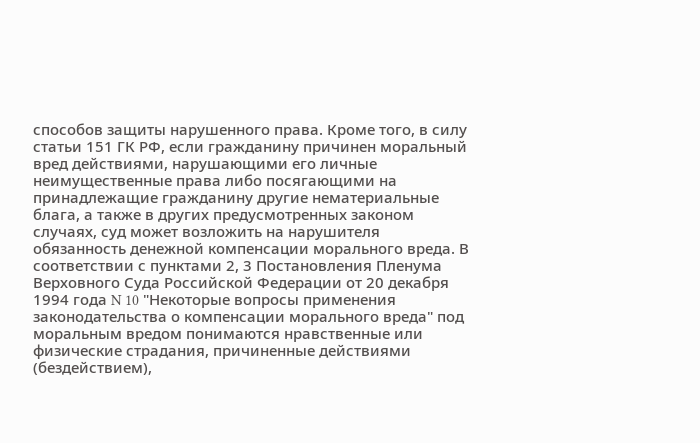способов защиты нарушенного права. Кроме того, в силу статьи 151 ГК РФ, если гражданину причинен моральный вред действиями, нарушающими его личные неимущественные права либо посягающими на принадлежащие гражданину другие нематериальные блага, а также в других предусмотренных законом случаях, суд может возложить на нарушителя обязанность денежной компенсации морального вреда. В соответствии с пунктами 2, 3 Постановления Пленума Верховного Суда Российской Федерации от 20 декабря 1994 года N 10 "Некоторые вопросы применения законодательства о компенсации морального вреда" под моральным вредом понимаются нравственные или физические страдания, причиненные действиями (бездействием),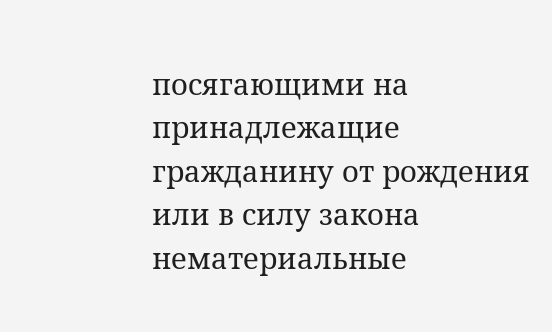посягающими на принадлежащие гражданину от рождения или в силу закона нематериальные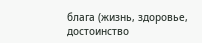блага (жизнь, здоровье, достоинство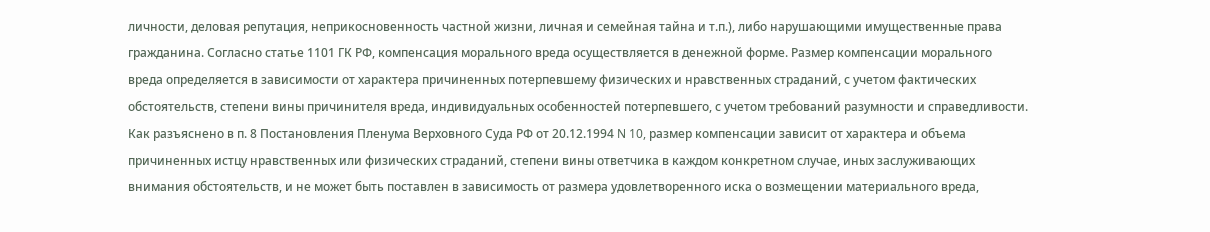личности, деловая репутация, неприкосновенность частной жизни, личная и семейная тайна и т.п.), либо нарушающими имущественные права гражданина. Согласно статье 1101 ГК РФ, компенсация морального вреда осуществляется в денежной форме. Размер компенсации морального вреда определяется в зависимости от характера причиненных потерпевшему физических и нравственных страданий, с учетом фактических обстоятельств, степени вины причинителя вреда, индивидуальных особенностей потерпевшего, с учетом требований разумности и справедливости. Как разъяснено в п. 8 Постановления Пленума Верховного Суда РФ от 20.12.1994 N 10, размер компенсации зависит от характера и объема причиненных истцу нравственных или физических страданий, степени вины ответчика в каждом конкретном случае, иных заслуживающих внимания обстоятельств, и не может быть поставлен в зависимость от размера удовлетворенного иска о возмещении материального вреда,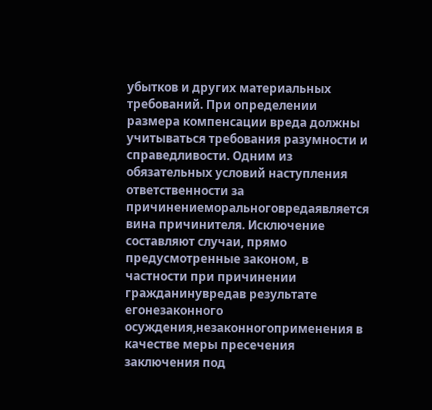убытков и других материальных требований. При определении размера компенсации вреда должны учитываться требования разумности и справедливости. Одним из обязательных условий наступления ответственности за причинениеморальноговредаявляется вина причинителя. Исключение составляют случаи, прямо предусмотренные законом, в частности при причинении гражданинувредав результате егонезаконного осуждения,незаконногоприменения в качестве меры пресечения заключения под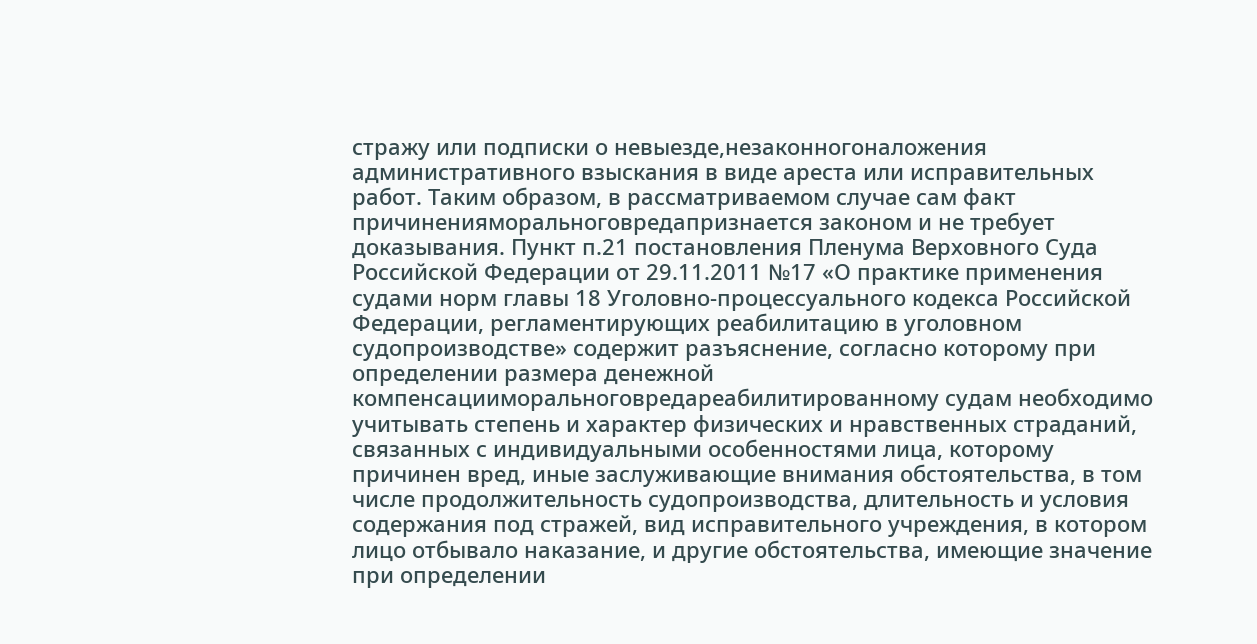стражу или подписки о невыезде,незаконногоналожения административного взыскания в виде ареста или исправительных работ. Таким образом, в рассматриваемом случае сам факт причиненияморальноговредапризнается законом и не требует доказывания. Пункт п.21 постановления Пленума Верховного Суда Российской Федерации от 29.11.2011 №17 «О практике применения судами норм главы 18 Уголовно-процессуального кодекса Российской Федерации, регламентирующих реабилитацию в уголовном судопроизводстве» содержит разъяснение, согласно которому при определении размера денежной компенсацииморальноговредареабилитированному судам необходимо учитывать степень и характер физических и нравственных страданий, связанных с индивидуальными особенностями лица, которому причинен вред, иные заслуживающие внимания обстоятельства, в том числе продолжительность судопроизводства, длительность и условия содержания под стражей, вид исправительного учреждения, в котором лицо отбывало наказание, и другие обстоятельства, имеющие значение при определении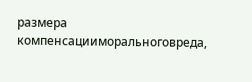размера компенсацииморальноговреда,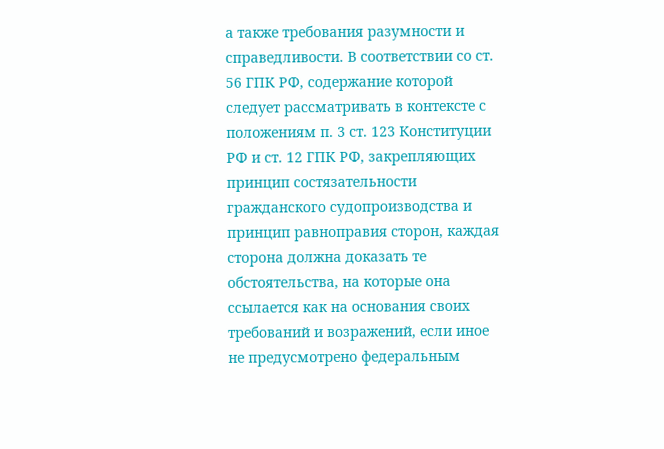а также требования разумности и справедливости. В соответствии со ст. 56 ГПК РФ, содержание которой следует рассматривать в контексте с положениям п. 3 ст. 123 Конституции РФ и ст. 12 ГПК РФ, закрепляющих принцип состязательности гражданского судопроизводства и принцип равноправия сторон, каждая сторона должна доказать те обстоятельства, на которые она ссылается как на основания своих требований и возражений, если иное не предусмотрено федеральным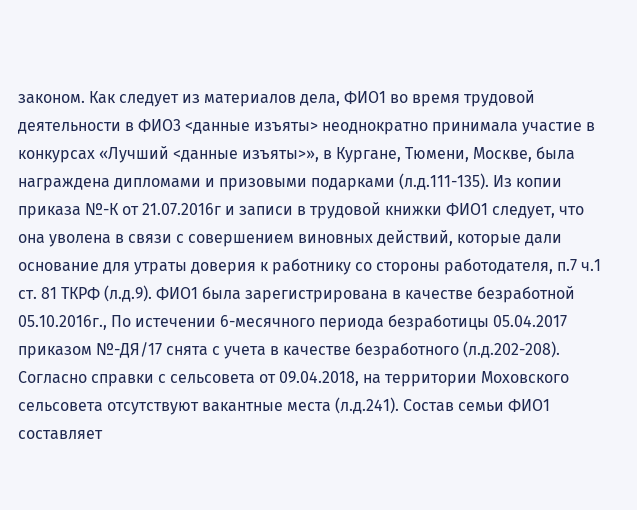законом. Как следует из материалов дела, ФИО1 во время трудовой деятельности в ФИО3 <данные изъяты> неоднократно принимала участие в конкурсах «Лучший <данные изъяты>», в Кургане, Тюмени, Москве, была награждена дипломами и призовыми подарками (л.д.111-135). Из копии приказа №-К от 21.07.2016г и записи в трудовой книжки ФИО1 следует, что она уволена в связи с совершением виновных действий, которые дали основание для утраты доверия к работнику со стороны работодателя, п.7 ч.1 ст. 81 ТКРФ (л.д.9). ФИО1 была зарегистрирована в качестве безработной 05.10.2016г., По истечении 6-месячного периода безработицы 05.04.2017 приказом №-ДЯ/17 снята с учета в качестве безработного (л.д.202-208). Согласно справки с сельсовета от 09.04.2018, на территории Моховского сельсовета отсутствуют вакантные места (л.д.241). Состав семьи ФИО1 составляет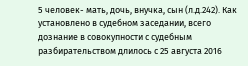5 человек- мать, дочь, внучка, сын (л.д.242). Как установлено в судебном заседании, всего дознание в совокупности с судебным разбирательством длилось с 25 августа 2016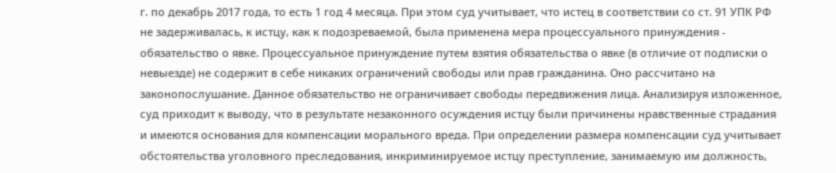г. по декабрь 2017 года, то есть 1 год 4 месяца. При этом суд учитывает, что истец в соответствии со ст. 91 УПК РФ не задерживалась, к истцу, как к подозреваемой, была применена мера процессуального принуждения - обязательство о явке. Процессуальное принуждение путем взятия обязательства о явке (в отличие от подписки о невыезде) не содержит в себе никаких ограничений свободы или прав гражданина. Оно рассчитано на законопослушание. Данное обязательство не ограничивает свободы передвижения лица. Анализируя изложенное, суд приходит к выводу, что в результате незаконного осуждения истцу были причинены нравственные страдания и имеются основания для компенсации морального вреда. При определении размера компенсации суд учитывает обстоятельства уголовного преследования, инкриминируемое истцу преступление, занимаемую им должность,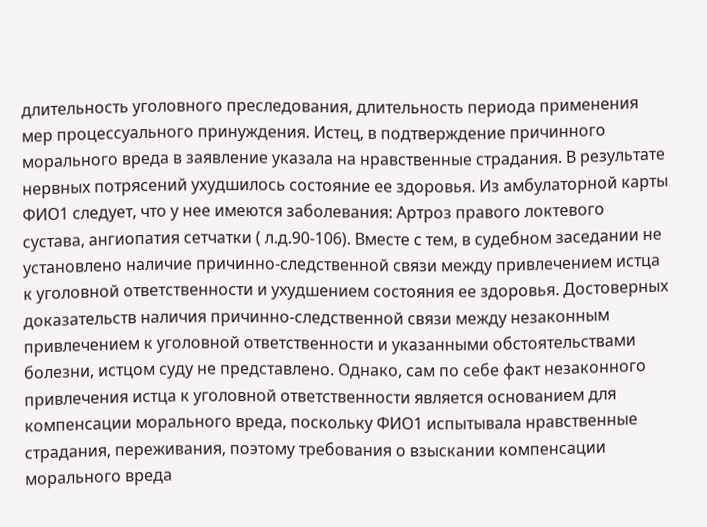длительность уголовного преследования, длительность периода применения мер процессуального принуждения. Истец, в подтверждение причинного морального вреда в заявление указала на нравственные страдания. В результате нервных потрясений ухудшилось состояние ее здоровья. Из амбулаторной карты ФИО1 следует, что у нее имеются заболевания: Артроз правого локтевого сустава, ангиопатия сетчатки ( л.д.90-106). Вместе с тем, в судебном заседании не установлено наличие причинно-следственной связи между привлечением истца к уголовной ответственности и ухудшением состояния ее здоровья. Достоверных доказательств наличия причинно-следственной связи между незаконным привлечением к уголовной ответственности и указанными обстоятельствами болезни, истцом суду не представлено. Однако, сам по себе факт незаконного привлечения истца к уголовной ответственности является основанием для компенсации морального вреда, поскольку ФИО1 испытывала нравственные страдания, переживания, поэтому требования о взыскании компенсации морального вреда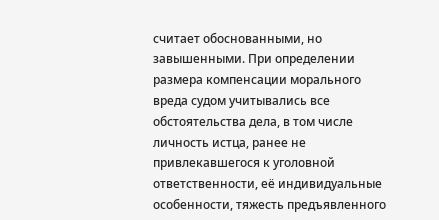считает обоснованными, но завышенными. При определении размера компенсации морального вреда судом учитывались все обстоятельства дела, в том числе личность истца, ранее не привлекавшегося к уголовной ответственности, её индивидуальные особенности, тяжесть предъявленного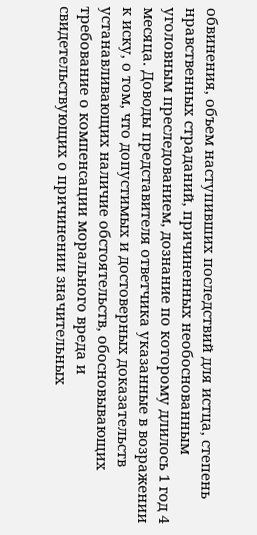обвинения, объем наступивших последствий для истца, степень нравственных страданий, причиненных необоснованным уголовным преследованием, дознание по которому длилось 1 год 4 месяца. Доводы представителя ответчика указанные в возражении к иску, о том, что допустимых и достоверных доказательств устанавливающих наличие обстоятельств, обосновывающих требование о компенсации морального вреда и свидетельствующих о причинении значительных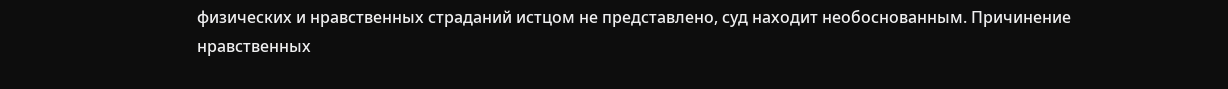физических и нравственных страданий истцом не представлено, суд находит необоснованным. Причинение нравственных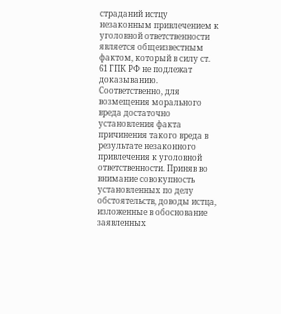страданий истцу незаконным привлечением к уголовной ответственности является общеизвестным фактом, который в силу ст. 61 ГПК РФ не подлежат доказыванию. Соответственно, для возмещения морального вреда достаточно установления факта причинения такого вреда в результате незаконного привлечения к уголовной ответственности. Приняв во внимание совокупность установленных по делу обстоятельств, доводы истца, изложенные в обоснование заявленных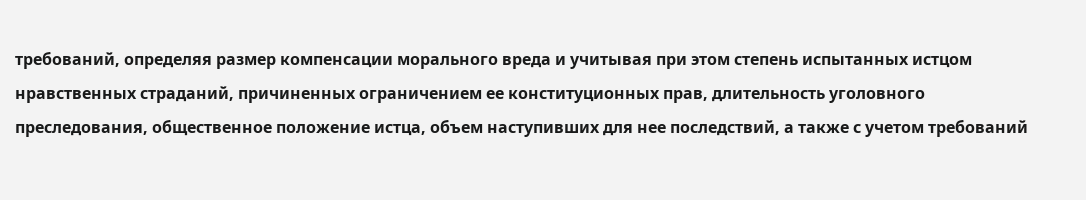требований, определяя размер компенсации морального вреда и учитывая при этом степень испытанных истцом нравственных страданий, причиненных ограничением ее конституционных прав, длительность уголовного преследования, общественное положение истца, объем наступивших для нее последствий, а также с учетом требований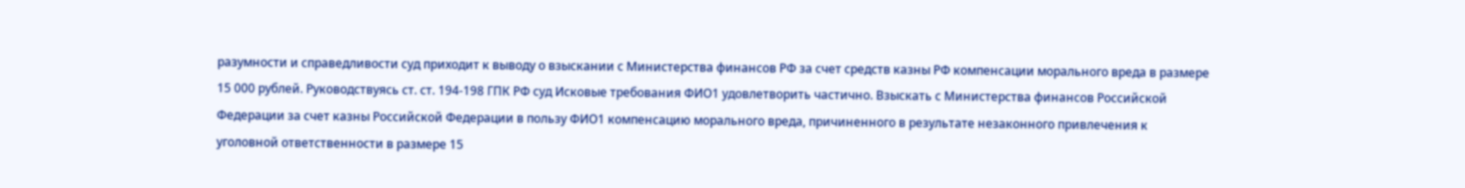разумности и справедливости суд приходит к выводу о взыскании с Министерства финансов РФ за счет средств казны РФ компенсации морального вреда в размере 15 000 рублей. Руководствуясь ст. ст. 194-198 ГПК PФ суд Исковые требования ФИО1 удовлетворить частично. Взыскать с Министерства финансов Российской Федерации за счет казны Российской Федерации в пользу ФИО1 компенсацию морального вреда, причиненного в результате незаконного привлечения к уголовной ответственности в размере 15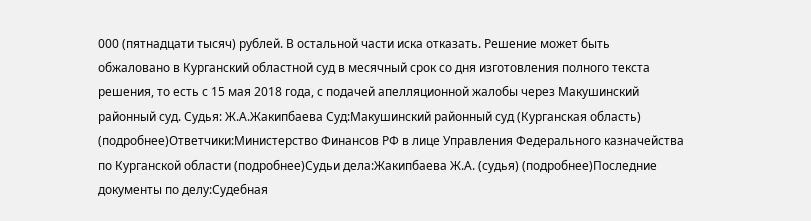000 (пятнадцати тысяч) рублей. В остальной части иска отказать. Решение может быть обжаловано в Курганский областной суд в месячный срок со дня изготовления полного текста решения, то есть с 15 мая 2018 года, с подачей апелляционной жалобы через Макушинский районный суд. Судья: Ж.А.Жакипбаева Суд:Макушинский районный суд (Курганская область) (подробнее)Ответчики:Министерство Финансов РФ в лице Управления Федерального казначейства по Курганской области (подробнее)Судьи дела:Жакипбаева Ж.А. (судья) (подробнее)Последние документы по делу:Судебная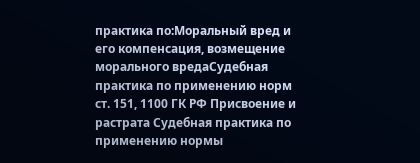практика по:Моральный вред и его компенсация, возмещение морального вредаСудебная практика по применению норм ст. 151, 1100 ГК РФ Присвоение и растрата Судебная практика по применению нормы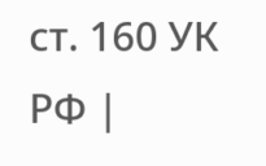ст. 160 УК РФ |